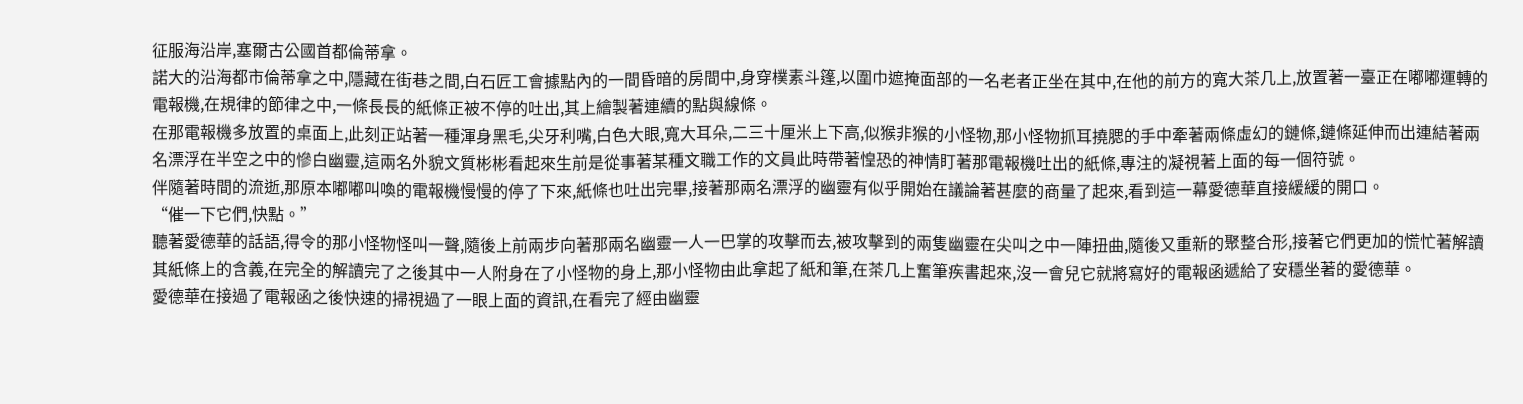征服海沿岸,塞爾古公國首都倫蒂拿。
諾大的沿海都市倫蒂拿之中,隱藏在街巷之間,白石匠工會據點內的一間昏暗的房間中,身穿樸素斗篷,以圍巾遮掩面部的一名老者正坐在其中,在他的前方的寬大茶几上,放置著一臺正在嘟嘟運轉的電報機,在規律的節律之中,一條長長的紙條正被不停的吐出,其上繪製著連續的點與線條。
在那電報機多放置的桌面上,此刻正站著一種渾身黑毛,尖牙利嘴,白色大眼,寬大耳朵,二三十厘米上下高,似猴非猴的小怪物,那小怪物抓耳撓腮的手中牽著兩條虛幻的鏈條,鏈條延伸而出連結著兩名漂浮在半空之中的慘白幽靈,這兩名外貌文質彬彬看起來生前是從事著某種文職工作的文員此時帶著惶恐的神情盯著那電報機吐出的紙條,專注的凝視著上面的每一個符號。
伴隨著時間的流逝,那原本嘟嘟叫喚的電報機慢慢的停了下來,紙條也吐出完畢,接著那兩名漂浮的幽靈有似乎開始在議論著甚麼的商量了起來,看到這一幕愛德華直接緩緩的開口。
“催一下它們,快點。”
聽著愛德華的話語,得令的那小怪物怪叫一聲,隨後上前兩步向著那兩名幽靈一人一巴掌的攻擊而去,被攻擊到的兩隻幽靈在尖叫之中一陣扭曲,隨後又重新的聚整合形,接著它們更加的慌忙著解讀其紙條上的含義,在完全的解讀完了之後其中一人附身在了小怪物的身上,那小怪物由此拿起了紙和筆,在茶几上奮筆疾書起來,沒一會兒它就將寫好的電報函遞給了安穩坐著的愛德華。
愛德華在接過了電報函之後快速的掃視過了一眼上面的資訊,在看完了經由幽靈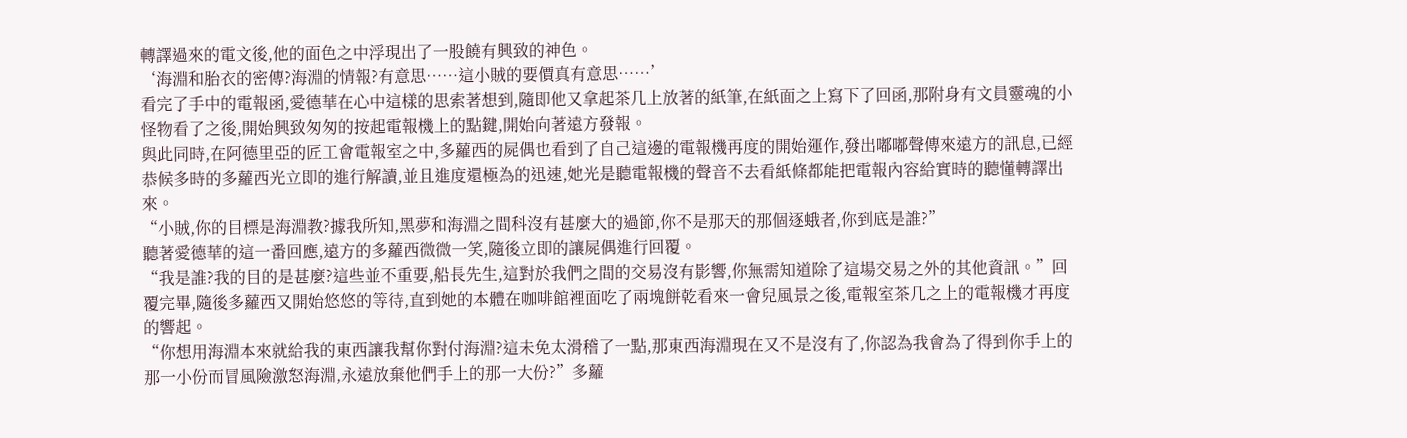轉譯過來的電文後,他的面色之中浮現出了一股饒有興致的神色。
‘海淵和胎衣的密傳?海淵的情報?有意思……這小賊的要價真有意思……’
看完了手中的電報函,愛德華在心中這樣的思索著想到,隨即他又拿起茶几上放著的紙筆,在紙面之上寫下了回函,那附身有文員靈魂的小怪物看了之後,開始興致匆匆的按起電報機上的點鍵,開始向著遠方發報。
與此同時,在阿德里亞的匠工會電報室之中,多蘿西的屍偶也看到了自己這邊的電報機再度的開始運作,發出嘟嘟聲傳來遠方的訊息,已經恭候多時的多蘿西光立即的進行解讀,並且進度還極為的迅速,她光是聽電報機的聲音不去看紙條都能把電報內容給實時的聽懂轉譯出來。
“小賊,你的目標是海淵教?據我所知,黑夢和海淵之間科沒有甚麼大的過節,你不是那天的那個逐蛾者,你到底是誰?”
聽著愛德華的這一番回應,遠方的多蘿西微微一笑,隨後立即的讓屍偶進行回覆。
“我是誰?我的目的是甚麼?這些並不重要,船長先生,這對於我們之間的交易沒有影響,你無需知道除了這場交易之外的其他資訊。”回覆完畢,隨後多蘿西又開始悠悠的等待,直到她的本體在咖啡館裡面吃了兩塊餅乾看來一會兒風景之後,電報室茶几之上的電報機才再度的響起。
“你想用海淵本來就給我的東西讓我幫你對付海淵?這未免太滑稽了一點,那東西海淵現在又不是沒有了,你認為我會為了得到你手上的那一小份而冒風險激怒海淵,永遠放棄他們手上的那一大份?”多蘿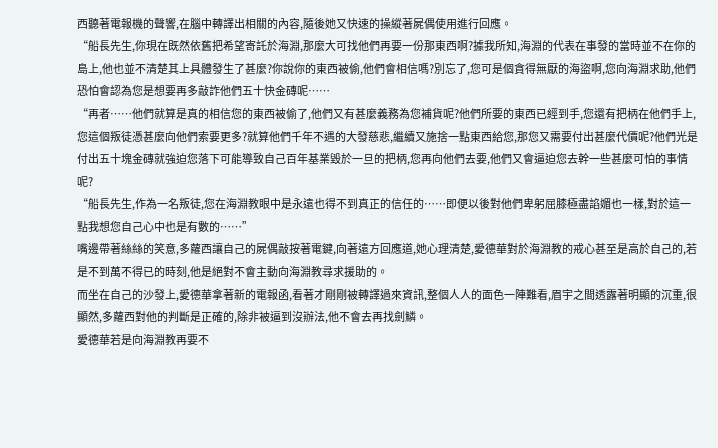西聽著電報機的聲響,在腦中轉譯出相關的內容,隨後她又快速的操縱著屍偶使用進行回應。
“船長先生,你現在既然依舊把希望寄託於海淵,那麼大可找他們再要一份那東西啊?據我所知,海淵的代表在事發的當時並不在你的島上,他也並不清楚其上具體發生了甚麼?你說你的東西被偷,他們會相信嗎?別忘了,您可是個貪得無厭的海盜啊,您向海淵求助,他們恐怕會認為您是想要再多敲詐他們五十快金磚呢……
“再者……他們就算是真的相信您的東西被偷了,他們又有甚麼義務為您補貨呢?他們所要的東西已經到手,您還有把柄在他們手上,您這個叛徒憑甚麼向他們索要更多?就算他們千年不遇的大發慈悲,繼續又施捨一點東西給您,那您又需要付出甚麼代價呢?他們光是付出五十塊金磚就強迫您落下可能導致自己百年基業毀於一旦的把柄,您再向他們去要,他們又會逼迫您去幹一些甚麼可怕的事情呢?
“船長先生,作為一名叛徒,您在海淵教眼中是永遠也得不到真正的信任的……即便以後對他們卑躬屈膝極盡諂媚也一樣,對於這一點我想您自己心中也是有數的……”
嘴邊帶著絲絲的笑意,多蘿西讓自己的屍偶敲按著電鍵,向著遠方回應道,她心理清楚,愛德華對於海淵教的戒心甚至是高於自己的,若是不到萬不得已的時刻,他是絕對不會主動向海淵教尋求援助的。
而坐在自己的沙發上,愛德華拿著新的電報函,看著才剛剛被轉譯過來資訊,整個人人的面色一陣難看,眉宇之間透露著明顯的沉重,很顯然,多蘿西對他的判斷是正確的,除非被逼到沒辦法,他不會去再找劍鱗。
愛德華若是向海淵教再要不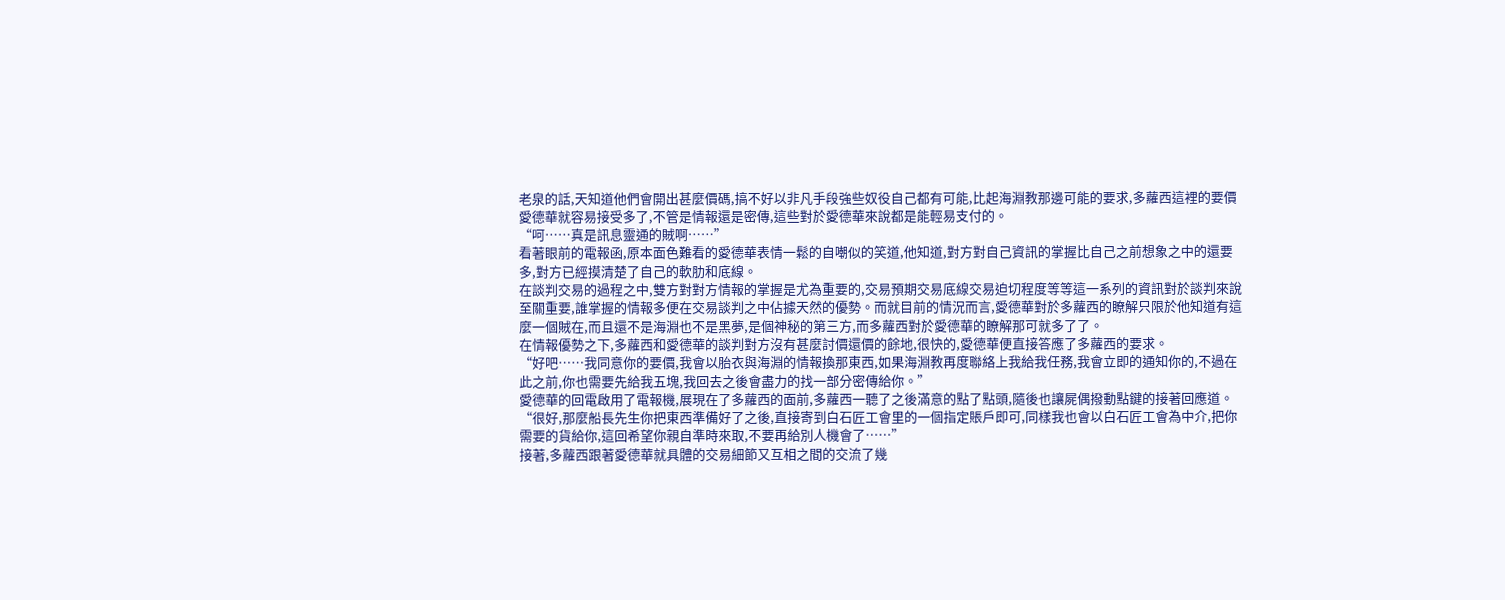老泉的話,天知道他們會開出甚麼價碼,搞不好以非凡手段強些奴役自己都有可能,比起海淵教那邊可能的要求,多蘿西這裡的要價愛德華就容易接受多了,不管是情報還是密傳,這些對於愛德華來說都是能輕易支付的。
“呵……真是訊息靈通的賊啊……”
看著眼前的電報函,原本面色難看的愛德華表情一鬆的自嘲似的笑道,他知道,對方對自己資訊的掌握比自己之前想象之中的還要多,對方已經摸清楚了自己的軟肋和底線。
在談判交易的過程之中,雙方對對方情報的掌握是尤為重要的,交易預期交易底線交易迫切程度等等這一系列的資訊對於談判來說至關重要,誰掌握的情報多便在交易談判之中佔據天然的優勢。而就目前的情況而言,愛德華對於多蘿西的瞭解只限於他知道有這麼一個賊在,而且還不是海淵也不是黑夢,是個神秘的第三方,而多蘿西對於愛德華的瞭解那可就多了了。
在情報優勢之下,多蘿西和愛德華的談判對方沒有甚麼討價還價的餘地,很快的,愛德華便直接答應了多蘿西的要求。
“好吧……我同意你的要價,我會以胎衣與海淵的情報換那東西,如果海淵教再度聯絡上我給我任務,我會立即的通知你的,不過在此之前,你也需要先給我五塊,我回去之後會盡力的找一部分密傳給你。”
愛德華的回電啟用了電報機,展現在了多蘿西的面前,多蘿西一聽了之後滿意的點了點頭,隨後也讓屍偶撥動點鍵的接著回應道。
“很好,那麼船長先生你把東西準備好了之後,直接寄到白石匠工會里的一個指定賬戶即可,同樣我也會以白石匠工會為中介,把你需要的貨給你,這回希望你親自準時來取,不要再給別人機會了……”
接著,多蘿西跟著愛德華就具體的交易細節又互相之間的交流了幾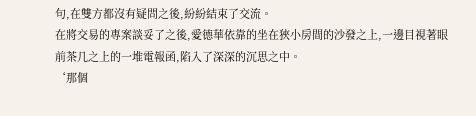句,在雙方都沒有疑問之後,紛紛結束了交流。
在將交易的專案談妥了之後,愛德華依靠的坐在狹小房間的沙發之上,一邊目視著眼前茶几之上的一堆電報函,陷入了深深的沉思之中。
‘那個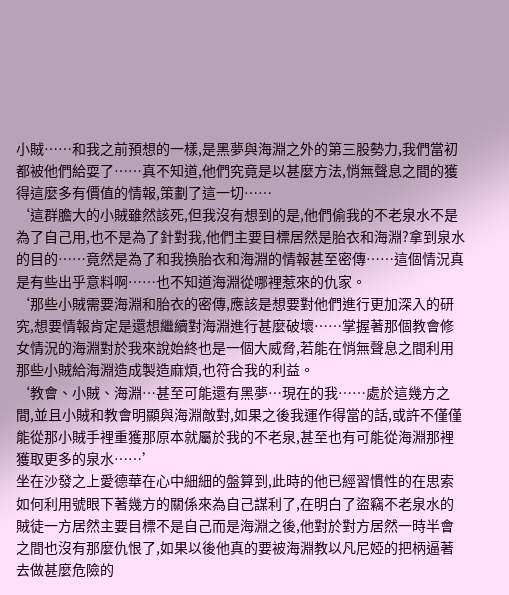小賊……和我之前預想的一樣,是黑夢與海淵之外的第三股勢力,我們當初都被他們給耍了……真不知道,他們究竟是以甚麼方法,悄無聲息之間的獲得這麼多有價值的情報,策劃了這一切……
‘這群膽大的小賊雖然該死,但我沒有想到的是,他們偷我的不老泉水不是為了自己用,也不是為了針對我,他們主要目標居然是胎衣和海淵?拿到泉水的目的……竟然是為了和我換胎衣和海淵的情報甚至密傳……這個情況真是有些出乎意料啊……也不知道海淵從哪裡惹來的仇家。
‘那些小賊需要海淵和胎衣的密傳,應該是想要對他們進行更加深入的研究,想要情報肯定是還想繼續對海淵進行甚麼破壞……掌握著那個教會修女情況的海淵對於我來說始終也是一個大威脅,若能在悄無聲息之間利用那些小賊給海淵造成製造麻煩,也符合我的利益。
‘教會、小賊、海淵…甚至可能還有黑夢…現在的我……處於這幾方之間,並且小賊和教會明顯與海淵敵對,如果之後我運作得當的話,或許不僅僅能從那小賊手裡重獲那原本就屬於我的不老泉,甚至也有可能從海淵那裡獲取更多的泉水……’
坐在沙發之上愛德華在心中細細的盤算到,此時的他已經習慣性的在思索如何利用號眼下著幾方的關係來為自己謀利了,在明白了盜竊不老泉水的賊徒一方居然主要目標不是自己而是海淵之後,他對於對方居然一時半會之間也沒有那麼仇恨了,如果以後他真的要被海淵教以凡尼婭的把柄逼著去做甚麼危險的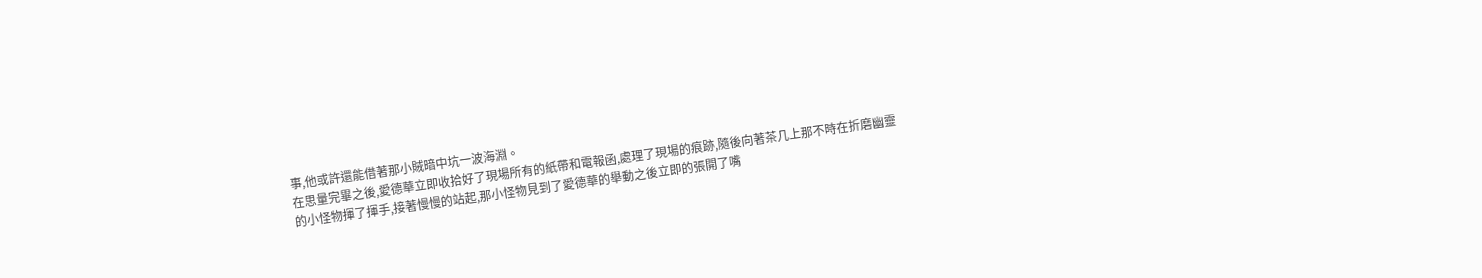事,他或許還能借著那小賊暗中坑一波海淵。
在思量完畢之後,愛德華立即收拾好了現場所有的紙帶和電報函,處理了現場的痕跡,隨後向著茶几上那不時在折磨幽靈的小怪物揮了揮手,接著慢慢的站起,那小怪物見到了愛德華的舉動之後立即的張開了嘴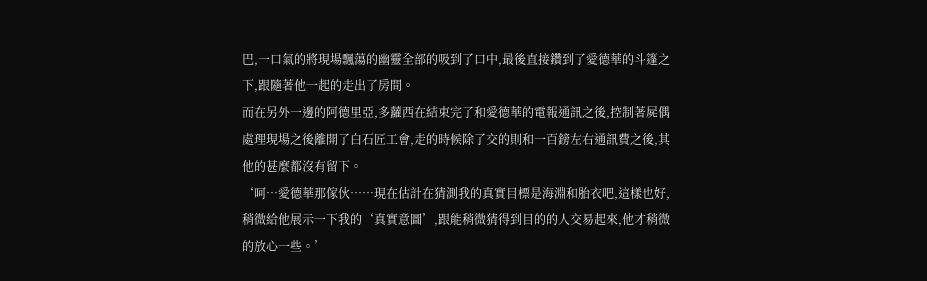巴,一口氣的將現場飄蕩的幽靈全部的吸到了口中,最後直接鑽到了愛德華的斗篷之下,跟隨著他一起的走出了房間。
而在另外一邊的阿德里亞,多蘿西在結束完了和愛德華的電報通訊之後,控制著屍偶處理現場之後離開了白石匠工會,走的時候除了交的則和一百鎊左右通訊費之後,其他的甚麼都沒有留下。
‘呵…愛德華那傢伙……現在估計在猜測我的真實目標是海淵和胎衣吧,這樣也好,稍微給他展示一下我的‘真實意圖’,跟能稍微猜得到目的的人交易起來,他才稍微的放心一些。’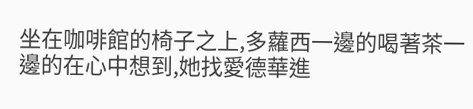坐在咖啡館的椅子之上,多蘿西一邊的喝著茶一邊的在心中想到,她找愛德華進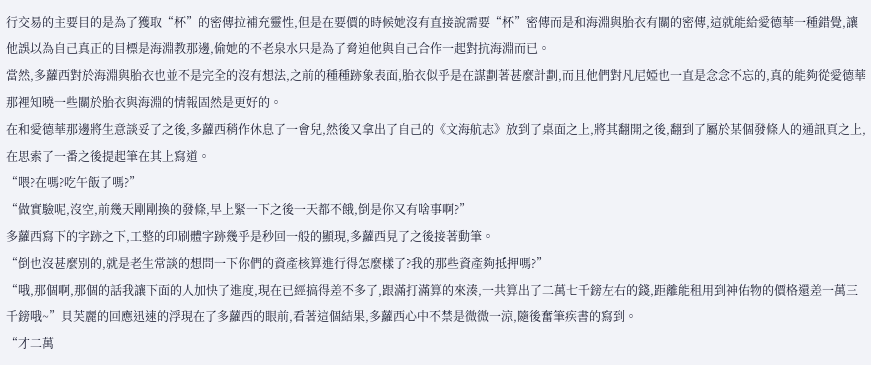行交易的主要目的是為了獲取“杯”的密傳拉補充靈性,但是在要價的時候她沒有直接說需要“杯”密傳而是和海淵與胎衣有關的密傳,這就能給愛德華一種錯覺,讓他誤以為自己真正的目標是海淵教那邊,偷她的不老泉水只是為了脅迫他與自己合作一起對抗海淵而已。
當然,多蘿西對於海淵與胎衣也並不是完全的沒有想法,之前的種種跡象表面,胎衣似乎是在謀劃著甚麼計劃,而且他們對凡尼婭也一直是念念不忘的,真的能夠從愛德華那裡知曉一些關於胎衣與海淵的情報固然是更好的。
在和愛德華那邊將生意談妥了之後,多蘿西稍作休息了一會兒,然後又拿出了自己的《文海航志》放到了桌面之上,將其翻開之後,翻到了屬於某個發條人的通訊頁之上,在思索了一番之後提起筆在其上寫道。
“喂?在嗎?吃午飯了嗎?”
“做實驗呢,沒空,前幾天剛剛換的發條,早上緊一下之後一天都不餓,倒是你又有啥事啊?”
多蘿西寫下的字跡之下,工整的印刷體字跡幾乎是秒回一般的顯現,多蘿西見了之後接著動筆。
“倒也沒甚麼別的,就是老生常談的想問一下你們的資產核算進行得怎麼樣了?我的那些資產夠抵押嗎?”
“哦,那個啊,那個的話我讓下面的人加快了進度,現在已經搞得差不多了,跟滿打滿算的來湊,一共算出了二萬七千鎊左右的錢,距離能租用到神佑物的價格還差一萬三千鎊哦~”貝芙麗的回應迅速的浮現在了多蘿西的眼前,看著這個結果,多蘿西心中不禁是微微一涼,隨後奮筆疾書的寫到。
“才二萬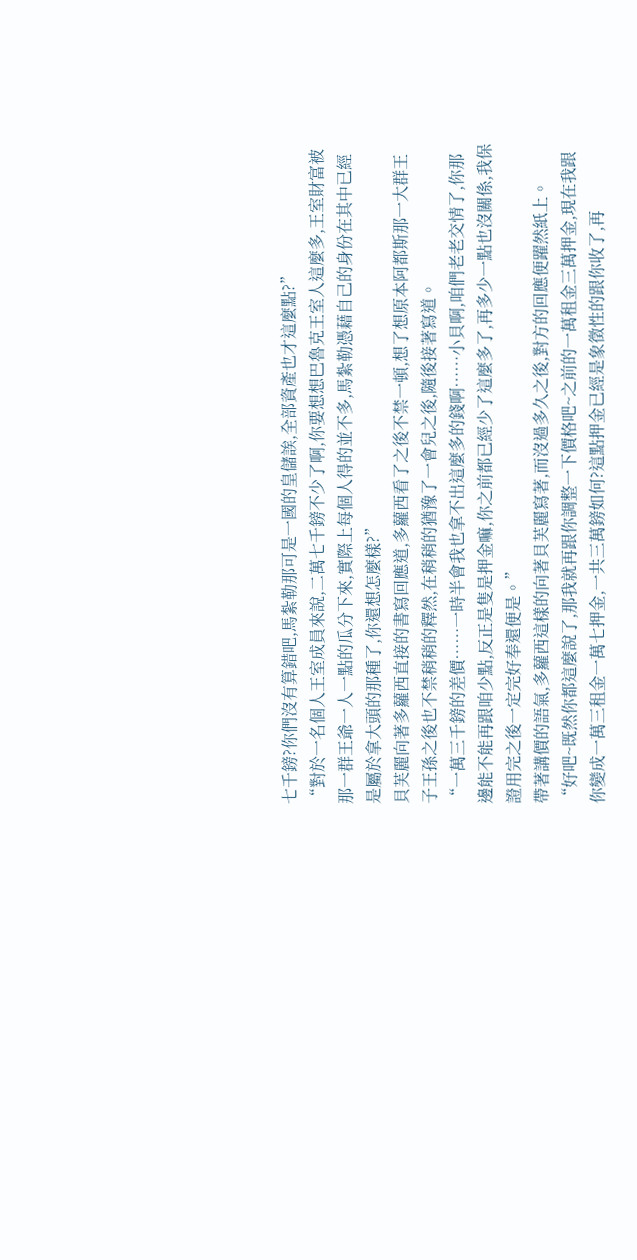七千鎊?你們沒有算錯吧,馬紮勒那可是一國的皇儲誒,全部資產也才這麼點?”
“對於一名個人王室成員來說,二萬七千鎊不少了啊,你要想想巴魯克王室人這麼多,王室財富被那一群王爺一人一點的瓜分下來,實際上每個人得的並不多,馬紮勒憑藉自己的身份在其中已經是屬於拿大頭的那種了,你還想怎麼樣?”
貝芙麗向著多蘿西直接的書寫回應道,多蘿西看了之後不禁一頓,想了想原本阿都斯那一大群王子王孫之後也不禁稍稍的釋然,在稍稍的猶豫了一會兒之後,隨後接著寫道。
“一萬三千鎊的差價……一時半會我也拿不出這麼多的錢啊……小貝啊,咱們老老交情了,你那邊能不能再跟咱少點,反正是隻是押金嘛,你之前都已經少了這麼多了,再多少一點也沒關係,我保證用完之後一定完好奉還便是。”
帶著講價的語氣,多蘿西這樣的向著貝芙麗寫著,而沒過多久之後,對方的回應便躍然紙上。
“好吧~既然你都這麼說了,那我就再跟你調整一下價格吧~之前的一萬租金三萬押金,現在我跟你變成一萬三租金一萬七押金,一共三萬鎊如何?這點押金已經是象徵性的跟你收了,再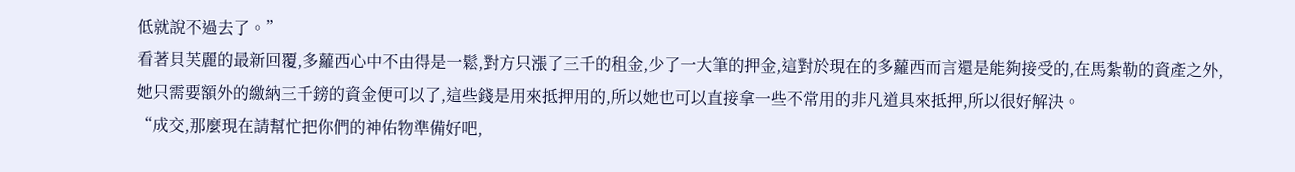低就說不過去了。”
看著貝芙麗的最新回覆,多蘿西心中不由得是一鬆,對方只漲了三千的租金,少了一大筆的押金,這對於現在的多蘿西而言還是能夠接受的,在馬紮勒的資產之外,她只需要額外的繳納三千鎊的資金便可以了,這些錢是用來抵押用的,所以她也可以直接拿一些不常用的非凡道具來抵押,所以很好解決。
“成交,那麼現在請幫忙把你們的神佑物準備好吧,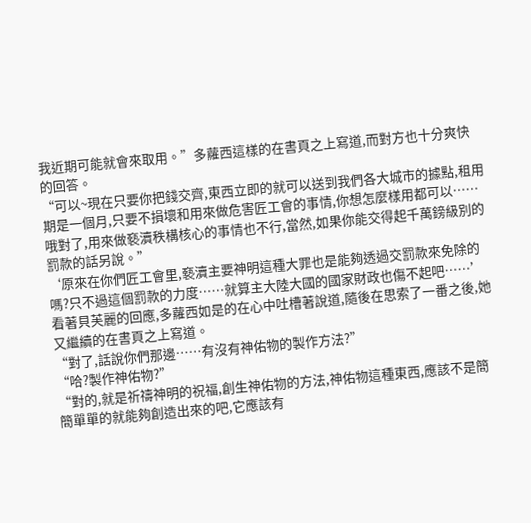我近期可能就會來取用。”多蘿西這樣的在書頁之上寫道,而對方也十分爽快的回答。
“可以~現在只要你把錢交齊,東西立即的就可以送到我們各大城市的據點,租用期是一個月,只要不損壞和用來做危害匠工會的事情,你想怎麼樣用都可以……哦對了,用來做褻瀆秩構核心的事情也不行,當然,如果你能交得起千萬鎊級別的罰款的話另說。”
‘原來在你們匠工會里,褻瀆主要神明這種大罪也是能夠透過交罰款來免除的嗎?只不過這個罰款的力度……就算主大陸大國的國家財政也傷不起吧……’
看著貝芙麗的回應,多蘿西如是的在心中吐槽著說道,隨後在思索了一番之後,她又繼續的在書頁之上寫道。
“對了,話說你們那邊……有沒有神佑物的製作方法?”
“哈?製作神佑物?”
“對的,就是祈禱神明的祝福,創生神佑物的方法,神佑物這種東西,應該不是簡簡單單的就能夠創造出來的吧,它應該有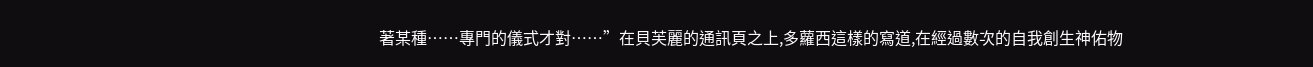著某種……專門的儀式才對……”在貝芙麗的通訊頁之上,多蘿西這樣的寫道,在經過數次的自我創生神佑物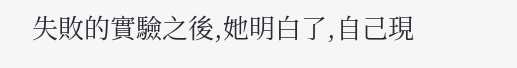失敗的實驗之後,她明白了,自己現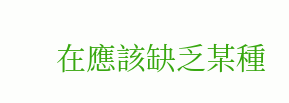在應該缺乏某種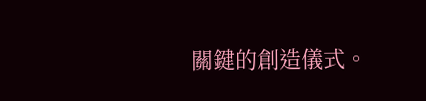關鍵的創造儀式。